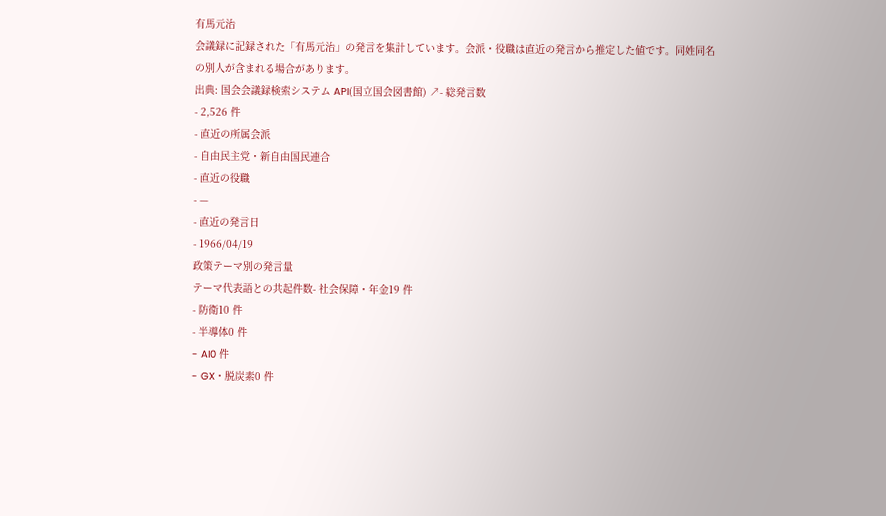有馬元治
会議録に記録された「有馬元治」の発言を集計しています。会派・役職は直近の発言から推定した値です。同姓同名の別人が含まれる場合があります。
出典: 国会会議録検索システム API(国立国会図書館) ↗- 総発言数
- 2,526 件
- 直近の所属会派
- 自由民主党・新自由国民連合
- 直近の役職
- —
- 直近の発言日
- 1966/04/19
政策テーマ別の発言量
テーマ代表語との共起件数- 社会保障・年金19 件
- 防衛10 件
- 半導体0 件
- AI0 件
- GX・脱炭素0 件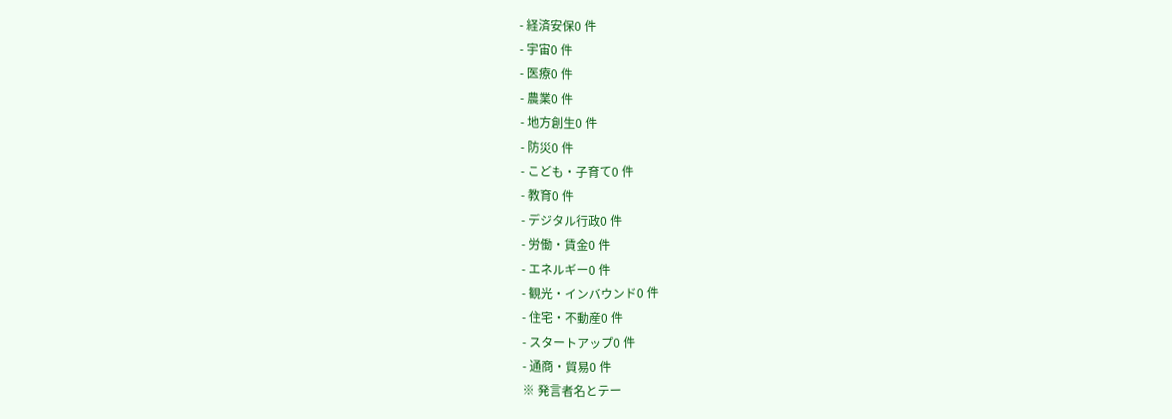- 経済安保0 件
- 宇宙0 件
- 医療0 件
- 農業0 件
- 地方創生0 件
- 防災0 件
- こども・子育て0 件
- 教育0 件
- デジタル行政0 件
- 労働・賃金0 件
- エネルギー0 件
- 観光・インバウンド0 件
- 住宅・不動産0 件
- スタートアップ0 件
- 通商・貿易0 件
※ 発言者名とテー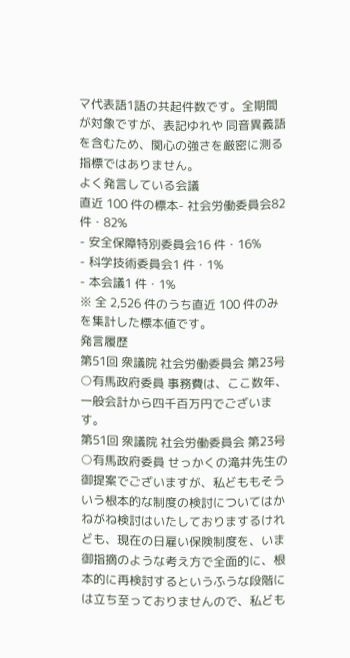マ代表語1語の共起件数です。全期間が対象ですが、表記ゆれや 同音異義語を含むため、関心の強さを厳密に測る指標ではありません。
よく発言している会議
直近 100 件の標本- 社会労働委員会82 件・82%
- 安全保障特別委員会16 件・16%
- 科学技術委員会1 件・1%
- 本会議1 件・1%
※ 全 2,526 件のうち直近 100 件のみを集計した標本値です。
発言履歴
第51回 衆議院 社会労働委員会 第23号
○有馬政府委員 事務費は、ここ数年、一般会計から四千百万円でございます。
第51回 衆議院 社会労働委員会 第23号
○有馬政府委員 せっかくの滝井先生の御提案でございますが、私どももそういう根本的な制度の検討についてはかねがね検討はいたしておりまするけれども、現在の日雇い保険制度を、いま御指摘のような考え方で全面的に、根本的に再検討するというふうな段階には立ち至っておりませんので、私ども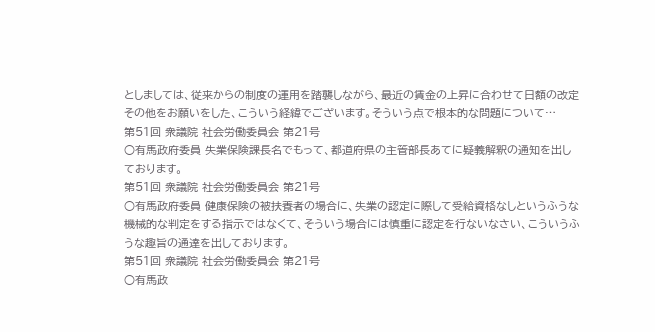としましては、従来からの制度の運用を踏襲しながら、最近の賃金の上昇に合わせて日額の改定その他をお願いをした、こういう経緯でございます。そういう点で根本的な問題について…
第51回 衆議院 社会労働委員会 第21号
○有馬政府委員 失業保険課長名でもって、都道府県の主管部長あてに疑義解釈の通知を出しております。
第51回 衆議院 社会労働委員会 第21号
○有馬政府委員 健康保険の被扶養者の場合に、失業の認定に際して受給資格なしというふうな機械的な判定をする指示ではなくて、そういう場合には慎重に認定を行ないなさい、こういうふうな趣旨の通達を出しております。
第51回 衆議院 社会労働委員会 第21号
○有馬政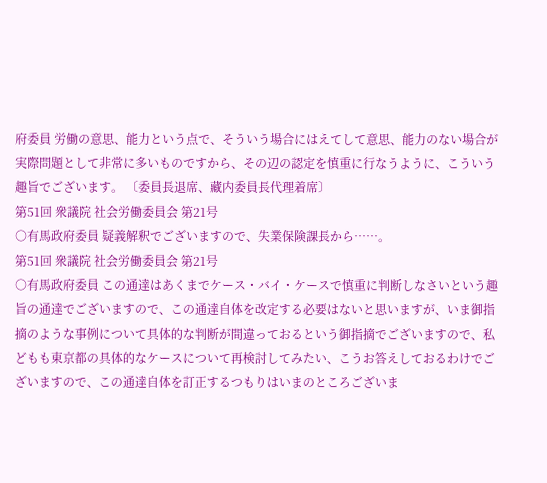府委員 労働の意思、能力という点で、そういう場合にはえてして意思、能力のない場合が実際問題として非常に多いものですから、その辺の認定を慎重に行なうように、こういう趣旨でございます。 〔委員長退席、藏内委員長代理着席〕
第51回 衆議院 社会労働委員会 第21号
○有馬政府委員 疑義解釈でございますので、失業保険課長から……。
第51回 衆議院 社会労働委員会 第21号
○有馬政府委員 この通達はあくまでケース・バイ・ケースで慎重に判断しなさいという趣旨の通達でございますので、この通達自体を改定する必要はないと思いますが、いま御指摘のような事例について具体的な判断が間違っておるという御指摘でございますので、私どもも東京都の具体的なケースについて再検討してみたい、こうお答えしておるわけでございますので、この通達自体を訂正するつもりはいまのところございま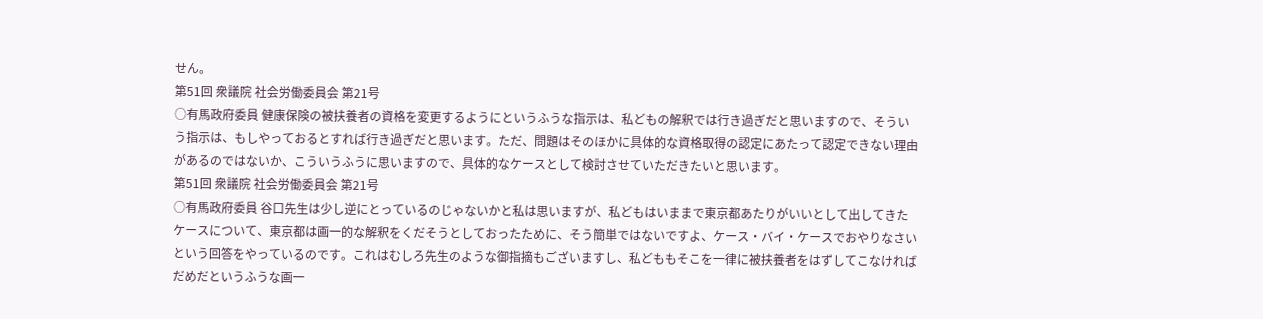せん。
第51回 衆議院 社会労働委員会 第21号
○有馬政府委員 健康保険の被扶養者の資格を変更するようにというふうな指示は、私どもの解釈では行き過ぎだと思いますので、そういう指示は、もしやっておるとすれば行き過ぎだと思います。ただ、問題はそのほかに具体的な資格取得の認定にあたって認定できない理由があるのではないか、こういうふうに思いますので、具体的なケースとして検討させていただきたいと思います。
第51回 衆議院 社会労働委員会 第21号
○有馬政府委員 谷口先生は少し逆にとっているのじゃないかと私は思いますが、私どもはいままで東京都あたりがいいとして出してきたケースについて、東京都は画一的な解釈をくだそうとしておったために、そう簡単ではないですよ、ケース・バイ・ケースでおやりなさいという回答をやっているのです。これはむしろ先生のような御指摘もございますし、私どももそこを一律に被扶養者をはずしてこなければだめだというふうな画一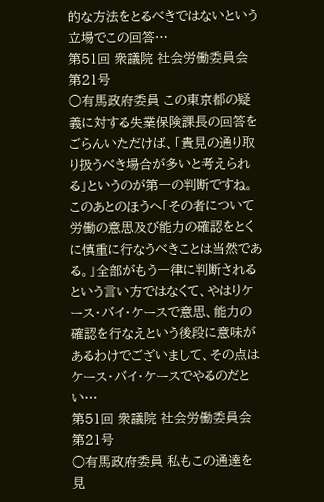的な方法をとるべきではないという立場でこの回答…
第51回 衆議院 社会労働委員会 第21号
○有馬政府委員 この東京都の疑義に対する失業保険課長の回答をごらんいただけば、「貴見の通り取り扱うべき場合が多いと考えられる」というのが第一の判断ですね。このあとのほうへ「その者について労働の意思及び能力の確認をとくに慎重に行なうべきことは当然である。」全部がもう一律に判断されるという言い方ではなくて、やはりケース・バイ・ケースで意思、能力の確認を行なえという後段に意味があるわけでございまして、その点はケース・バイ・ケースでやるのだとい…
第51回 衆議院 社会労働委員会 第21号
○有馬政府委員 私もこの通達を見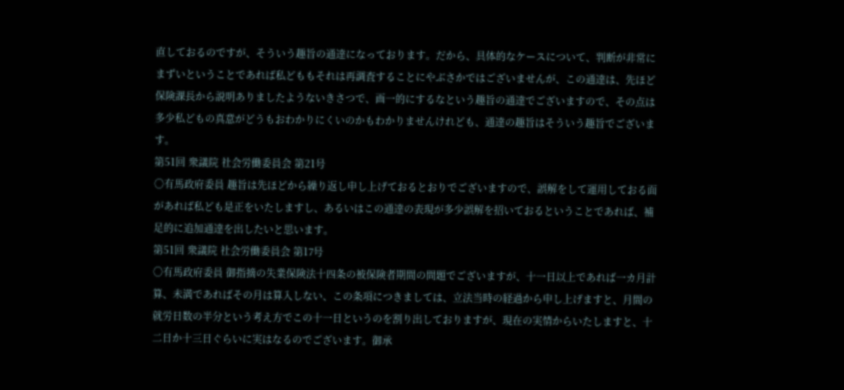直しておるのですが、そういう趣旨の通達になっております。だから、具体的なケースについて、判断が非常にまずいということであれば私どももそれは再調査することにやぶさかではございませんが、この通達は、先ほど保険課長から説明ありましたようないきさつで、画一的にするなという趣旨の通達でございますので、その点は多少私どもの真意がどうもおわかりにくいのかもわかりませんけれども、通達の趣旨はそういう趣旨でございます。
第51回 衆議院 社会労働委員会 第21号
○有馬政府委員 趣旨は先ほどから繰り返し申し上げておるとおりでございますので、誤解をして運用しておる面があれば私ども是正をいたしますし、あるいはこの通達の表現が多少誤解を招いておるということであれば、補足的に追加通達を出したいと思います。
第51回 衆議院 社会労働委員会 第17号
○有馬政府委員 御指摘の失業保険法十四条の被保険者期間の問題でございますが、十一日以上であれば一カ月計算、未満であればその月は算入しない、この条項につきましては、立法当時の経過から申し上げますと、月間の就労日数の半分という考え方でこの十一日というのを割り出しておりますが、現在の実情からいたしますと、十二日か十三日ぐらいに実はなるのでございます。御承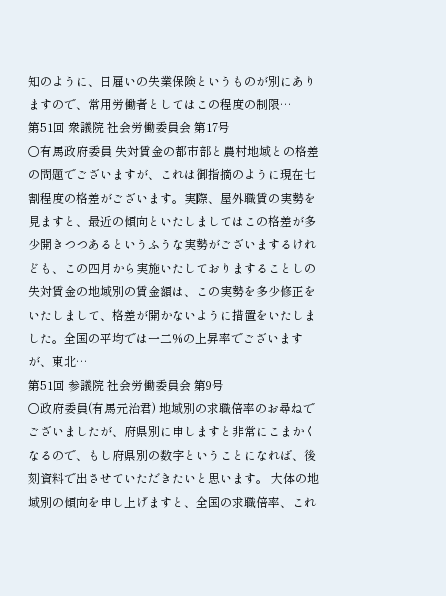知のように、日雇いの失業保険というものが別にありますので、常用労働者としてはこの程度の制限…
第51回 衆議院 社会労働委員会 第17号
○有馬政府委員 失対賃金の都市部と農村地域との格差の問題でございますが、これは御指摘のように現在七割程度の格差がございます。実際、屋外職賃の実勢を見ますと、最近の傾向といたしましてはこの格差が多少開きつつあるというふうな実勢がございまするけれども、この四月から実施いたしておりますることしの失対賃金の地域別の賃金額は、この実勢を多少修正をいたしまして、格差が開かないように措置をいたしました。全国の平均では一二%の上昇率でございますが、東北…
第51回 参議院 社会労働委員会 第9号
○政府委員(有馬元治君) 地域別の求職倍率のお尋ねでございましたが、府県別に申しますと非常にこまかくなるので、もし府県別の数字ということになれば、後刻資料で出させていただきたいと思います。 大体の地域別の傾向を申し上げますと、全国の求職倍率、これ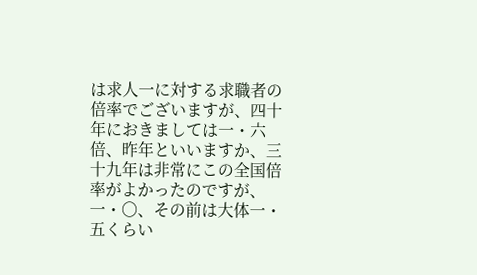は求人一に対する求職者の倍率でございますが、四十年におきましては一・六倍、昨年といいますか、三十九年は非常にこの全国倍率がよかったのですが、一・〇、その前は大体一・五くらい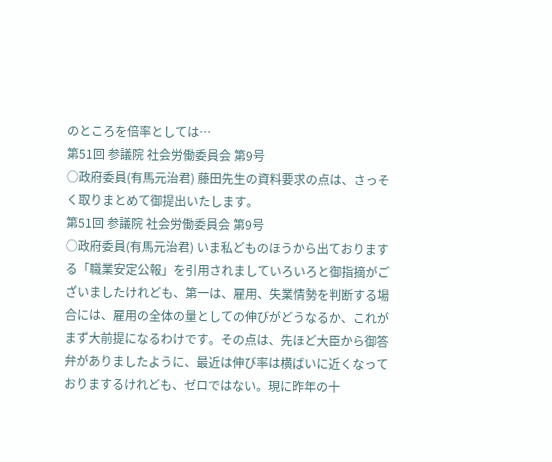のところを倍率としては…
第51回 参議院 社会労働委員会 第9号
○政府委員(有馬元治君) 藤田先生の資料要求の点は、さっそく取りまとめて御提出いたします。
第51回 参議院 社会労働委員会 第9号
○政府委員(有馬元治君) いま私どものほうから出ておりまする「職業安定公報」を引用されましていろいろと御指摘がございましたけれども、第一は、雇用、失業情勢を判断する場合には、雇用の全体の量としての伸びがどうなるか、これがまず大前提になるわけです。その点は、先ほど大臣から御答弁がありましたように、最近は伸び率は横ばいに近くなっておりまするけれども、ゼロではない。現に昨年の十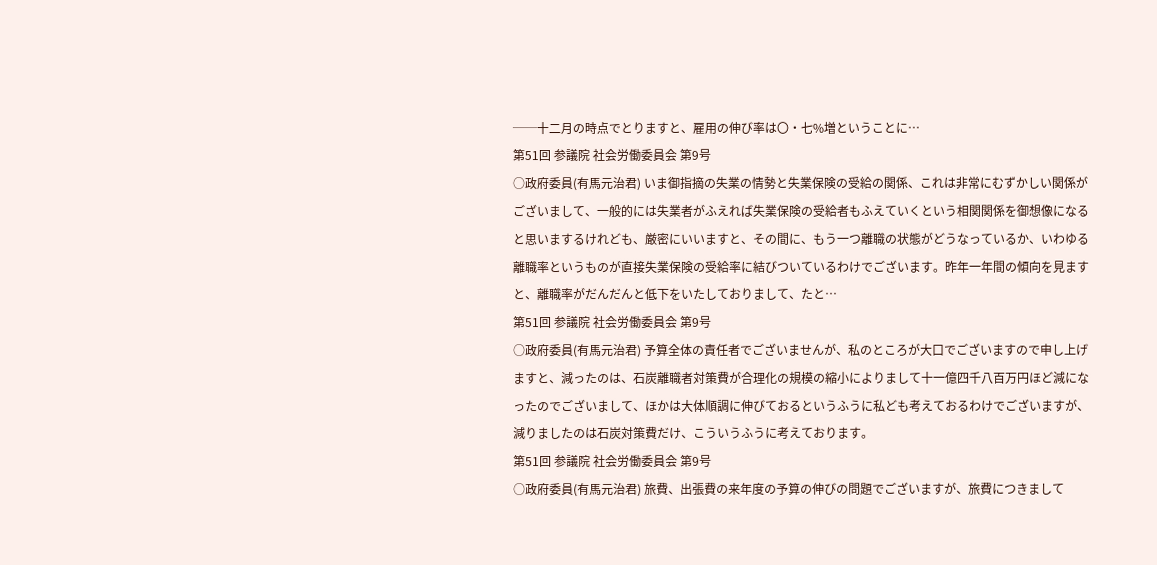──十二月の時点でとりますと、雇用の伸び率は〇・七%増ということに…
第51回 参議院 社会労働委員会 第9号
○政府委員(有馬元治君) いま御指摘の失業の情勢と失業保険の受給の関係、これは非常にむずかしい関係がございまして、一般的には失業者がふえれば失業保険の受給者もふえていくという相関関係を御想像になると思いまするけれども、厳密にいいますと、その間に、もう一つ離職の状態がどうなっているか、いわゆる離職率というものが直接失業保険の受給率に結びついているわけでございます。昨年一年間の傾向を見ますと、離職率がだんだんと低下をいたしておりまして、たと…
第51回 参議院 社会労働委員会 第9号
○政府委員(有馬元治君) 予算全体の責任者でございませんが、私のところが大口でございますので申し上げますと、減ったのは、石炭離職者対策費が合理化の規模の縮小によりまして十一億四千八百万円ほど減になったのでございまして、ほかは大体順調に伸びておるというふうに私ども考えておるわけでございますが、減りましたのは石炭対策費だけ、こういうふうに考えております。
第51回 参議院 社会労働委員会 第9号
○政府委員(有馬元治君) 旅費、出張費の来年度の予算の伸びの問題でございますが、旅費につきまして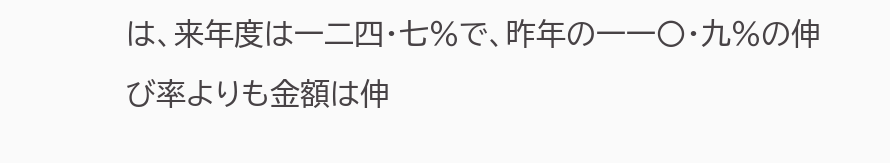は、来年度は一二四・七%で、昨年の一一〇・九%の伸び率よりも金額は伸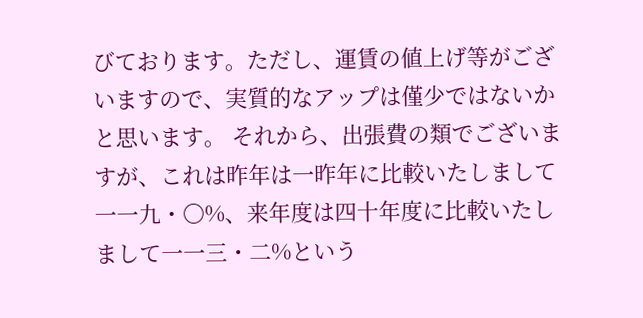びております。ただし、運賃の値上げ等がございますので、実質的なアップは僅少ではないかと思います。 それから、出張費の類でございますが、これは昨年は一昨年に比較いたしまして一一九・〇%、来年度は四十年度に比較いたしまして一一三・二%という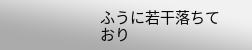ふうに若干落ちており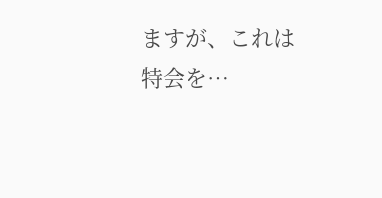ますが、これは特会を…